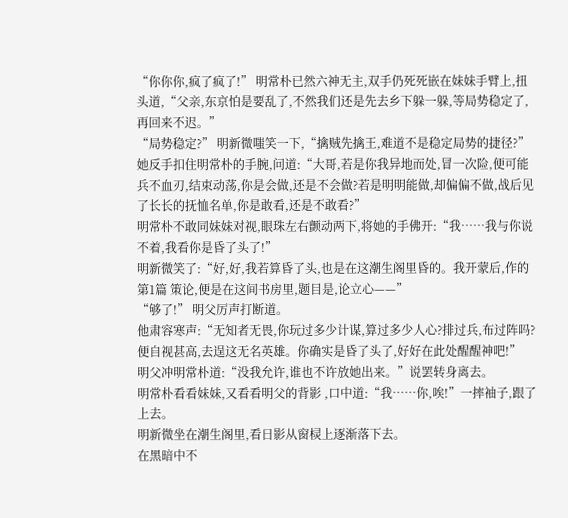“你你你,疯了疯了!” 明常朴已然六神无主,双手仍死死嵌在妹妹手臂上,扭头道,“父亲,东京怕是要乱了,不然我们还是先去乡下躲一躲,等局势稳定了,再回来不迟。”
“局势稳定?” 明新微嗤笑一下,“擒贼先擒王,难道不是稳定局势的捷径?”
她反手扣住明常朴的手腕,问道:“大哥,若是你我异地而处,冒一次险,便可能兵不血刃,结束动荡,你是会做,还是不会做?若是明明能做,却偏偏不做,战后见了长长的抚恤名单,你是敢看,还是不敢看?”
明常朴不敢同妹妹对视,眼珠左右颤动两下,将她的手佛开:“我……我与你说不着,我看你是昏了头了!”
明新微笑了:“好,好,我若算昏了头,也是在这潮生阁里昏的。我开蒙后,作的第1篇 策论,便是在这间书房里,题目是,论立心——”
“够了!” 明父厉声打断道。
他肃容寒声:“无知者无畏,你玩过多少计谋,算过多少人心?排过兵,布过阵吗?便自视甚高,去逞这无名英雄。你确实是昏了头了,好好在此处醒醒神吧!”
明父冲明常朴道:“没我允许,谁也不许放她出来。”说罢转身离去。
明常朴看看妹妹,又看看明父的背影 ,口中道:“我……你,唉!”一摔袖子,跟了上去。
明新微坐在潮生阁里,看日影从窗棂上逐渐落下去。
在黑暗中不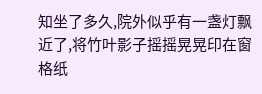知坐了多久,院外似乎有一盏灯飘近了,将竹叶影子摇摇晃晃印在窗格纸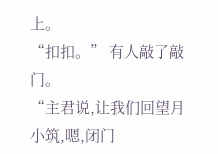上。
“扣扣。” 有人敲了敲门。
“主君说,让我们回望月小筑,嗯,闭门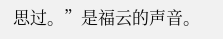思过。”是福云的声音。